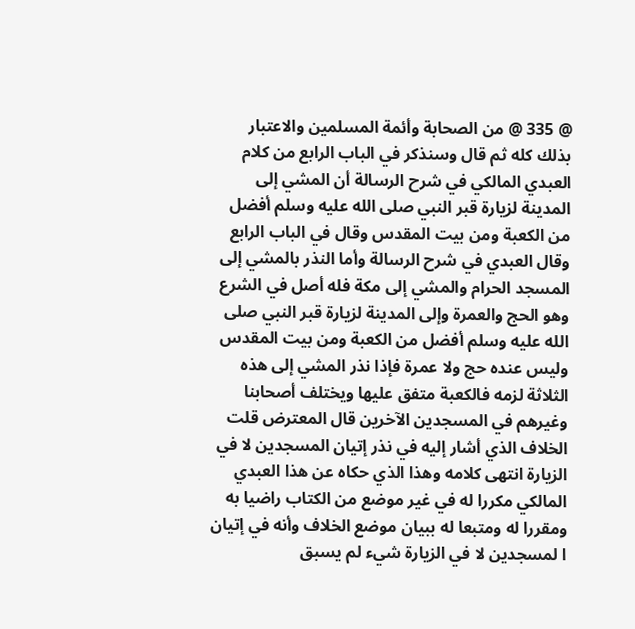@ 335 @ من الصحابة وأئمة المسلمين والاعتبار بذلك كله ثم قال وسنذكر في الباب الرابع من كلام العبدي المالكي في شرح الرسالة أن المشي إلى المدينة لزيارة قبر النبي صلى الله عليه وسلم أفضل من الكعبة ومن بيت المقدس وقال في الباب الرابع وقال العبدي في شرح الرسالة وأما النذر بالمشي إلى المسجد الحرام والمشي إلى مكة فله أصل في الشرع وهو الحج والعمرة وإلى المدينة لزيارة قبر النبي صلى الله عليه وسلم أفضل من الكعبة ومن بيت المقدس وليس عنده حج ولا عمرة فإذا نذر المشي إلى هذه الثلاثة لزمه فالكعبة متفق عليها ويختلف أصحابنا وغيرهم في المسجدين الآخرين قال المعترض قلت الخلاف الذي أشار إليه في نذر إتيان المسجدين لا في الزيارة انتهى كلامه وهذا الذي حكاه عن هذا العبدي المالكي مكررا له في غير موضع من الكتاب راضيا به ومقررا له ومتبعا له ببيان موضع الخلاف وأنه في إتيان ا لمسجدين لا في الزيارة شيء لم يسبق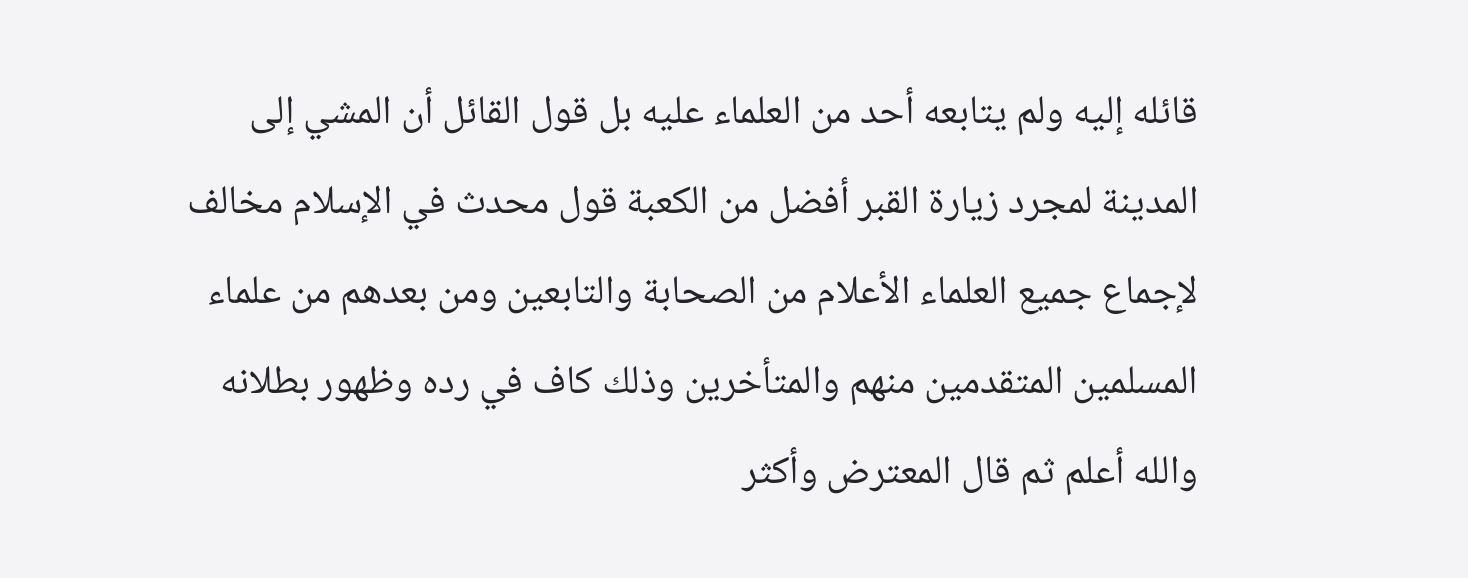قائله إليه ولم يتابعه أحد من العلماء عليه بل قول القائل أن المشي إلى المدينة لمجرد زيارة القبر أفضل من الكعبة قول محدث في الإسلام مخالف لإجماع جميع العلماء الأعلام من الصحابة والتابعين ومن بعدهم من علماء المسلمين المتقدمين منهم والمتأخرين وذلك كاف في رده وظهور بطلانه والله أعلم ثم قال المعترض وأكثر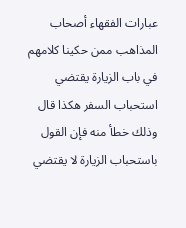عبارات الفقهاء أصحاب المذاهب ممن حكينا كلامهم في باب الزيارة يقتضي استحباب السفر هكذا قال وذلك خطأ منه فإن القول باستحباب الزيارة لا يقتضي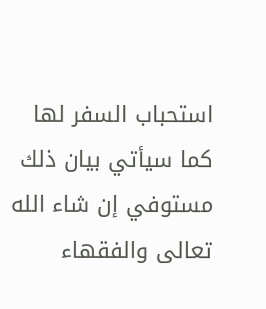استحباب السفر لها كما سيأتي بيان ذلك مستوفي إن شاء الله تعالى والفقهاء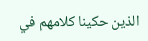الذين حكينا كلامهم في